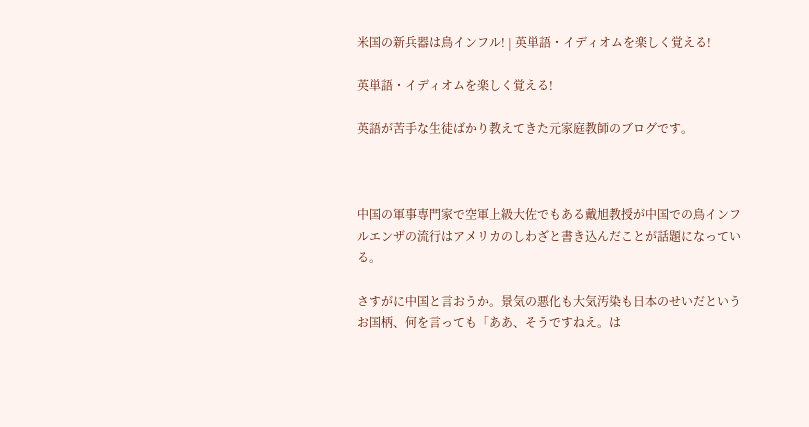米国の新兵器は鳥インフル! | 英単語・イディオムを楽しく覚える!

英単語・イディオムを楽しく覚える!

英語が苦手な生徒ばかり教えてきた元家庭教師のブログです。



中国の軍事専門家で空軍上級大佐でもある戴旭教授が中国での鳥インフルエンザの流行はアメリカのしわざと書き込んだことが話題になっている。

さすがに中国と言おうか。景気の悪化も大気汚染も日本のせいだというお国柄、何を言っても「ああ、そうですねえ。は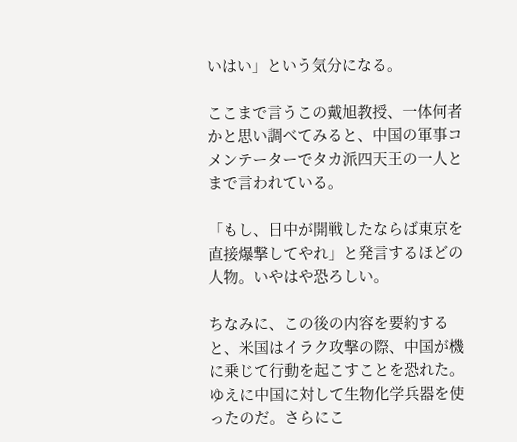いはい」という気分になる。

ここまで言うこの戴旭教授、一体何者かと思い調べてみると、中国の軍事コメンテーターでタカ派四天王の一人とまで言われている。

「もし、日中が開戦したならば東京を直接爆撃してやれ」と発言するほどの人物。いやはや恐ろしい。

ちなみに、この後の内容を要約すると、米国はイラク攻撃の際、中国が機に乗じて行動を起こすことを恐れた。ゆえに中国に対して生物化学兵器を使ったのだ。さらにこ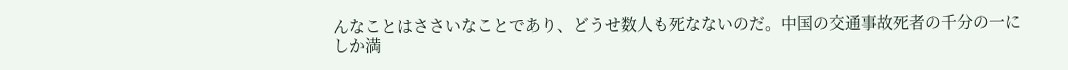んなことはささいなことであり、どうせ数人も死なないのだ。中国の交通事故死者の千分の一にしか満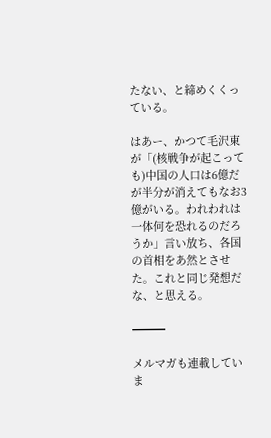たない、と締めくくっている。

はあー、かつて毛沢東が「(核戦争が起こっても)中国の人口は6億だが半分が消えてもなお3億がいる。われわれは一体何を恐れるのだろうか」言い放ち、各国の首相をあ然とさせた。これと同じ発想だな、と思える。

━━━

メルマガも連載していま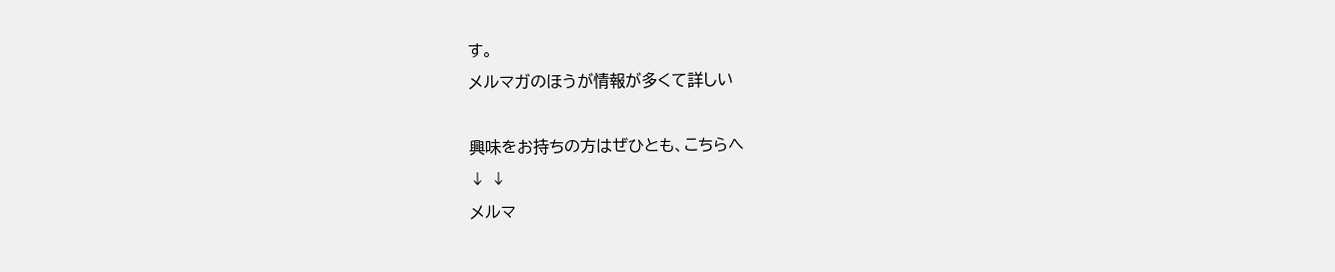す。
メルマガのほうが情報が多くて詳しい

興味をお持ちの方はぜひとも、こちらへ
↓ ↓
メルマ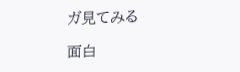ガ見てみる

面白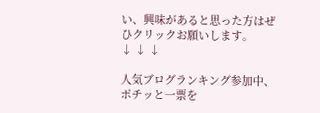い、興味があると思った方はぜひクリックお願いします。
↓ ↓ ↓

人気ブログランキング参加中、ポチッと一票を